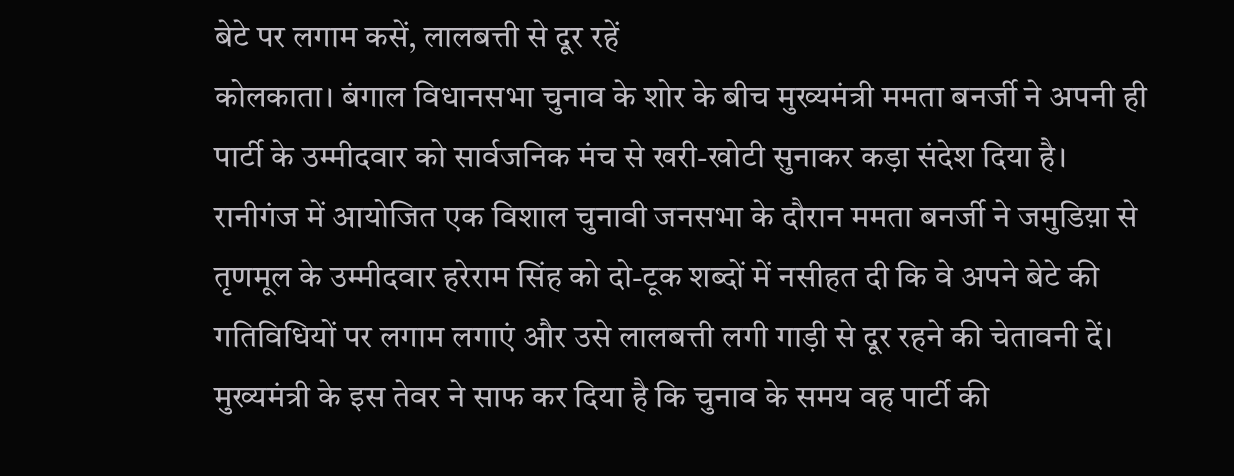बेटे पर लगाम कसें, लालबत्ती से दूर रहें
कोलकाता। बंगाल विधानसभा चुनाव के शोर के बीच मुख्यमंत्री ममता बनर्जी ने अपनी ही पार्टी के उम्मीदवार को सार्वजनिक मंच से खरी-खोटी सुनाकर कड़ा संदेश दिया है।
रानीगंज में आयोजित एक विशाल चुनावी जनसभा के दौरान ममता बनर्जी ने जमुडिय़ा से तृणमूल के उम्मीदवार हरेराम सिंह को दो-टूक शब्दों में नसीहत दी कि वे अपने बेटे की गतिविधियों पर लगाम लगाएं और उसे लालबत्ती लगी गाड़ी से दूर रहने की चेतावनी दें। मुख्यमंत्री के इस तेवर ने साफ कर दिया है कि चुनाव के समय वह पार्टी की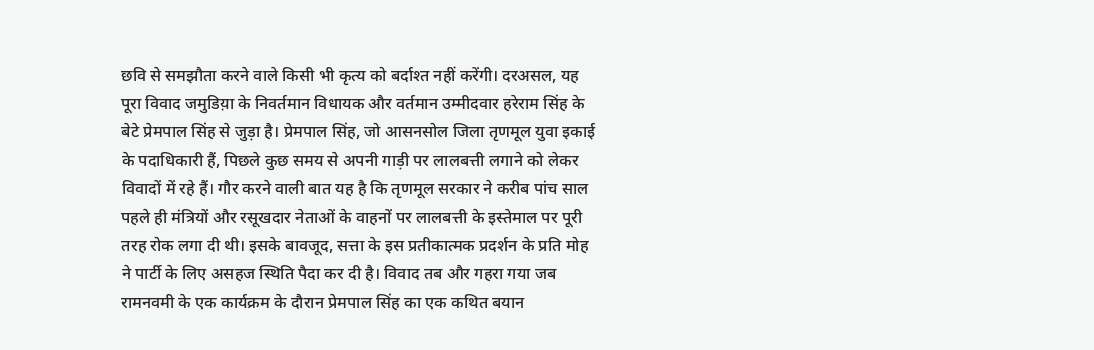छवि से समझौता करने वाले किसी भी कृत्य को बर्दाश्त नहीं करेंगी। दरअसल, यह पूरा विवाद जमुडिय़ा के निवर्तमान विधायक और वर्तमान उम्मीदवार हरेराम सिंह के बेटे प्रेमपाल सिंह से जुड़ा है। प्रेमपाल सिंह, जो आसनसोल जिला तृणमूल युवा इकाई के पदाधिकारी हैं, पिछले कुछ समय से अपनी गाड़ी पर लालबत्ती लगाने को लेकर विवादों में रहे हैं। गौर करने वाली बात यह है कि तृणमूल सरकार ने करीब पांच साल पहले ही मंत्रियों और रसूखदार नेताओं के वाहनों पर लालबत्ती के इस्तेमाल पर पूरी तरह रोक लगा दी थी। इसके बावजूद, सत्ता के इस प्रतीकात्मक प्रदर्शन के प्रति मोह ने पार्टी के लिए असहज स्थिति पैदा कर दी है। विवाद तब और गहरा गया जब रामनवमी के एक कार्यक्रम के दौरान प्रेमपाल सिंह का एक कथित बयान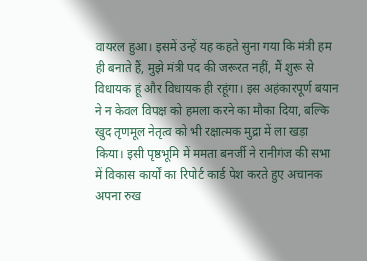वायरल हुआ। इसमें उन्हें यह कहते सुना गया कि मंत्री हम ही बनाते हैं, मुझे मंत्री पद की जरूरत नहीं, मैं शुरू से विधायक हूं और विधायक ही रहूंगा। इस अहंकारपूर्ण बयान ने न केवल विपक्ष को हमला करने का मौका दिया, बल्कि खुद तृणमूल नेतृत्व को भी रक्षात्मक मुद्रा में ला खड़ा किया। इसी पृष्ठभूमि में ममता बनर्जी ने रानीगंज की सभा में विकास कार्यों का रिपोर्ट कार्ड पेश करते हुए अचानक अपना रुख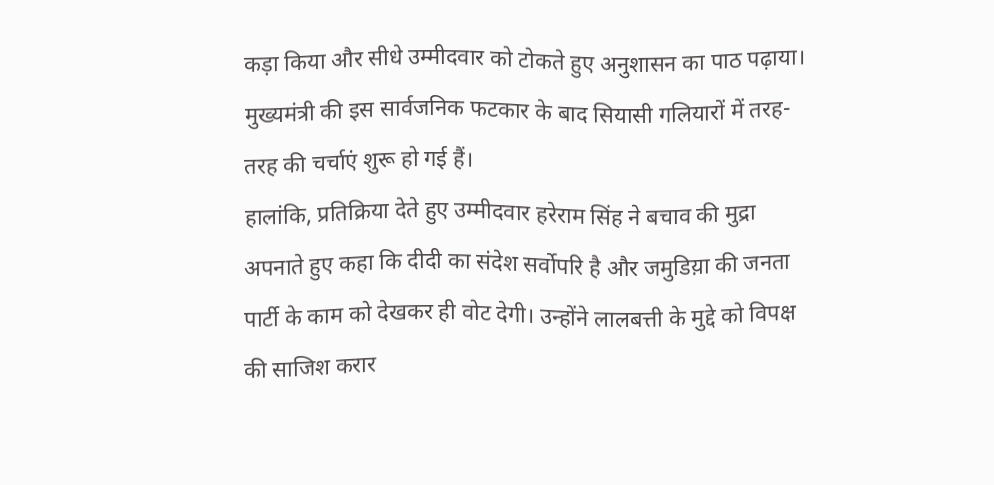कड़ा किया और सीधे उम्मीदवार को टोकते हुए अनुशासन का पाठ पढ़ाया। मुख्यमंत्री की इस सार्वजनिक फटकार के बाद सियासी गलियारों में तरह-तरह की चर्चाएं शुरू हो गई हैं।
हालांकि, प्रतिक्रिया देते हुए उम्मीदवार हरेराम सिंह ने बचाव की मुद्रा अपनाते हुए कहा कि दीदी का संदेश सर्वोपरि है और जमुडिय़ा की जनता पार्टी के काम को देखकर ही वोट देगी। उन्होंने लालबत्ती के मुद्दे को विपक्ष की साजिश करार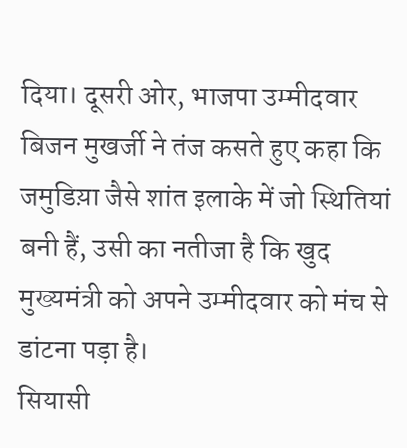दिया। दूसरी ओर, भाजपा उम्मीदवार बिजन मुखर्जी ने तंज कसते हुए कहा कि जमुडिय़ा जैसे शांत इलाके में जो स्थितियां बनी हैं, उसी का नतीजा है कि खुद मुख्यमंत्री को अपने उम्मीदवार को मंच से डांटना पड़ा है।
सियासी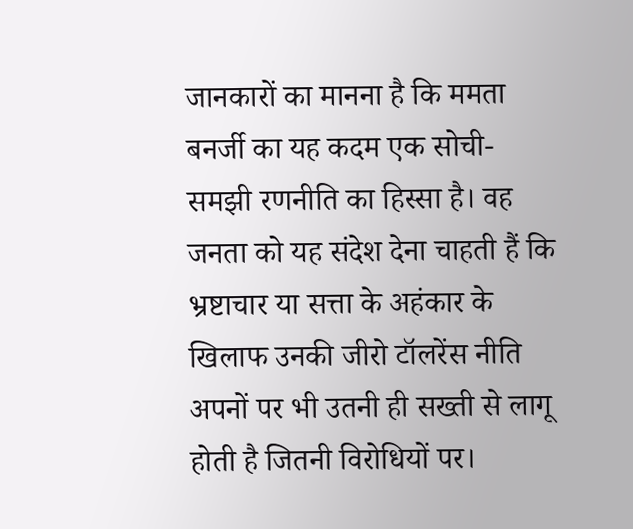जानकारों का मानना है कि ममता बनर्जी का यह कदम एक सोची-समझी रणनीति का हिस्सा है। वह जनता को यह संदेश देना चाहती हैं कि भ्रष्टाचार या सत्ता के अहंकार के खिलाफ उनकी जीरो टॉलरेंस नीति अपनों पर भी उतनी ही सख्ती से लागू होती है जितनी विरोधियों पर।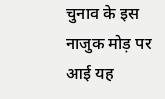चुनाव के इस नाजुक मोड़ पर आई यह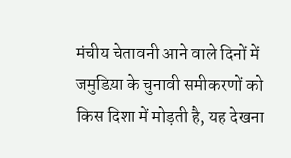मंचीय चेतावनी आने वाले दिनों में जमुडिय़ा के चुनावी समीकरणों को किस दिशा में मोड़ती है, यह देखना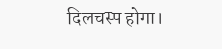दिलचस्प होगा।